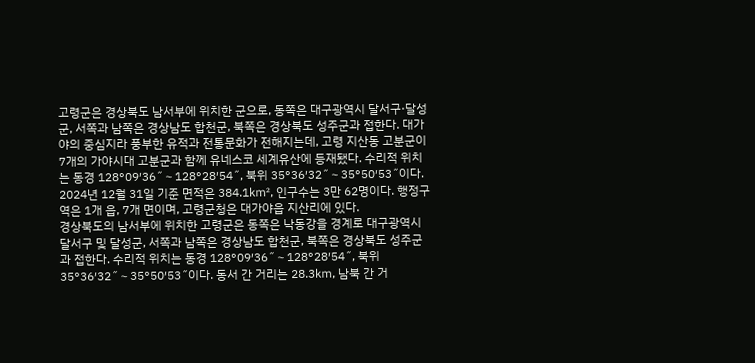고령군은 경상북도 남서부에 위치한 군으로, 동쪽은 대구광역시 달서구·달성군, 서쪽과 남쪽은 경상남도 합천군, 북쪽은 경상북도 성주군과 접한다. 대가야의 중심지라 풍부한 유적과 전통문화가 전해지는데, 고령 지산동 고분군이 7개의 가야시대 고분군과 함께 유네스코 세계유산에 등재됐다. 수리적 위치는 동경 128°09′36˝∼128°28′54˝, 북위 35°36′32˝∼35°50′53˝이다. 2024년 12월 31일 기준 면적은 384.1㎢, 인구수는 3만 62명이다. 행정구역은 1개 읍, 7개 면이며, 고령군청은 대가야읍 지산리에 있다.
경상북도의 남서부에 위치한 고령군은 동쪽은 낙동강을 경계로 대구광역시 달서구 및 달성군, 서쪽과 남쪽은 경상남도 합천군, 북쪽은 경상북도 성주군과 접한다. 수리적 위치는 동경 128°09′36˝∼128°28′54˝, 북위 35°36′32˝∼35°50′53˝이다. 동서 간 거리는 28.3㎞, 남북 간 거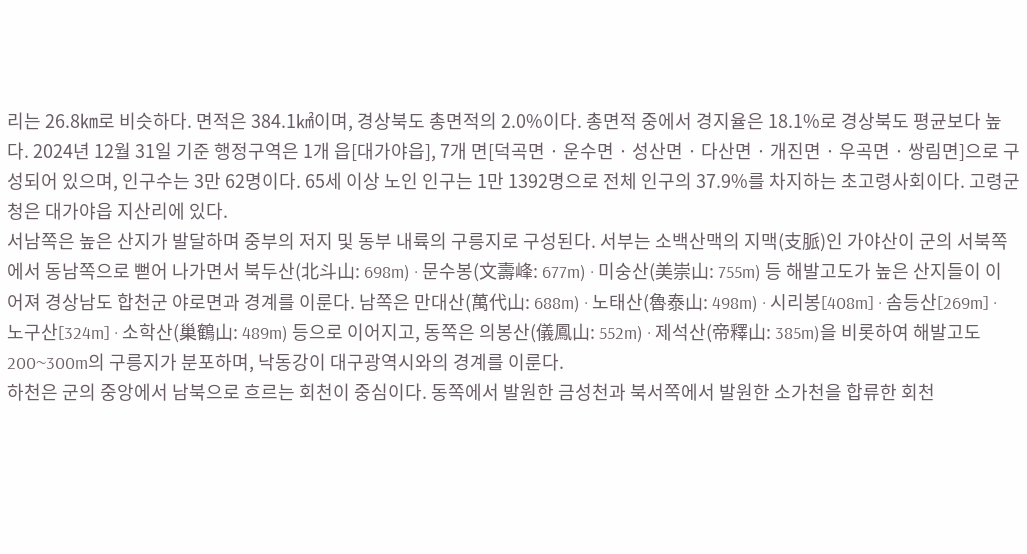리는 26.8㎞로 비슷하다. 면적은 384.1㎢이며, 경상북도 총면적의 2.0%이다. 총면적 중에서 경지율은 18.1%로 경상북도 평균보다 높다. 2024년 12월 31일 기준 행정구역은 1개 읍[대가야읍], 7개 면[덕곡면 · 운수면 · 성산면 · 다산면 · 개진면 · 우곡면 · 쌍림면]으로 구성되어 있으며, 인구수는 3만 62명이다. 65세 이상 노인 인구는 1만 1392명으로 전체 인구의 37.9%를 차지하는 초고령사회이다. 고령군청은 대가야읍 지산리에 있다.
서남쪽은 높은 산지가 발달하며 중부의 저지 및 동부 내륙의 구릉지로 구성된다. 서부는 소백산맥의 지맥(支脈)인 가야산이 군의 서북쪽에서 동남쪽으로 뻗어 나가면서 북두산(北斗山: 698m) · 문수봉(文壽峰: 677m) · 미숭산(美崇山: 755m) 등 해발고도가 높은 산지들이 이어져 경상남도 합천군 야로면과 경계를 이룬다. 남쪽은 만대산(萬代山: 688m) · 노태산(魯泰山: 498m) · 시리봉[408m] · 솜등산[269m] · 노구산[324m] · 소학산(巢鶴山: 489m) 등으로 이어지고, 동쪽은 의봉산(儀鳳山: 552m) · 제석산(帝釋山: 385m)을 비롯하여 해발고도 200~300m의 구릉지가 분포하며, 낙동강이 대구광역시와의 경계를 이룬다.
하천은 군의 중앙에서 남북으로 흐르는 회천이 중심이다. 동쪽에서 발원한 금성천과 북서쪽에서 발원한 소가천을 합류한 회천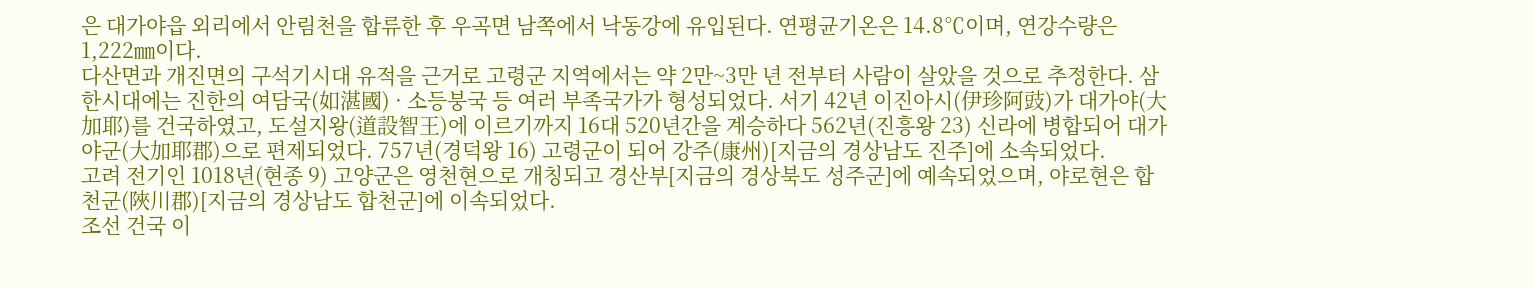은 대가야읍 외리에서 안림천을 합류한 후 우곡면 남쪽에서 낙동강에 유입된다. 연평균기온은 14.8℃이며, 연강수량은 1,222㎜이다.
다산면과 개진면의 구석기시대 유적을 근거로 고령군 지역에서는 약 2만~3만 년 전부터 사람이 살았을 것으로 추정한다. 삼한시대에는 진한의 여담국(如湛國) · 소등붕국 등 여러 부족국가가 형성되었다. 서기 42년 이진아시(伊珍阿豉)가 대가야(大加耶)를 건국하였고, 도설지왕(道設智王)에 이르기까지 16대 520년간을 계승하다 562년(진흥왕 23) 신라에 병합되어 대가야군(大加耶郡)으로 편제되었다. 757년(경덕왕 16) 고령군이 되어 강주(康州)[지금의 경상남도 진주]에 소속되었다.
고려 전기인 1018년(현종 9) 고양군은 영천현으로 개칭되고 경산부[지금의 경상북도 성주군]에 예속되었으며, 야로현은 합천군(陜川郡)[지금의 경상남도 합천군]에 이속되었다.
조선 건국 이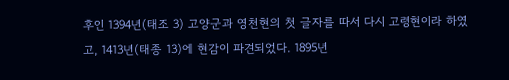후인 1394년(태조 3) 고양군과 영천현의 첫 글자를 따서 다시 고령현이라 하였고, 1413년(태종 13)에 현감이 파견되었다. 1895년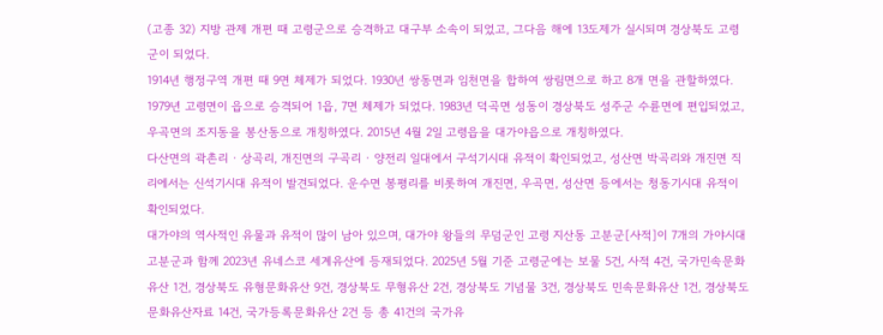(고종 32) 지방 관제 개편 때 고령군으로 승격하고 대구부 소속이 되었고, 그다음 해에 13도제가 실시되며 경상북도 고령군이 되었다.
1914년 행정구역 개편 때 9면 체제가 되었다. 1930년 쌍동면과 임천면을 합하여 쌍림면으로 하고 8개 면을 관할하였다. 1979년 고령면이 읍으로 승격되어 1읍, 7면 체제가 되었다. 1983년 덕곡면 성동이 경상북도 성주군 수륜면에 편입되었고, 우곡면의 조지동을 봉산동으로 개칭하였다. 2015년 4월 2일 고령읍을 대가야읍으로 개칭하였다.
다산면의 곽촌리 · 상곡리, 개진면의 구곡리 · 양전리 일대에서 구석기시대 유적이 확인되었고, 성산면 박곡리와 개진면 직리에서는 신석기시대 유적이 발견되었다. 운수면 봉평리를 비롯하여 개진면, 우곡면, 성산면 등에서는 청동기시대 유적이 확인되었다.
대가야의 역사적인 유물과 유적이 많이 남아 있으며, 대가야 왕들의 무덤군인 고령 지산동 고분군[사적]이 7개의 가야시대 고분군과 함께 2023년 유네스코 세계유산에 등재되었다. 2025년 5월 기준 고령군에는 보물 5건, 사적 4건, 국가민속문화유산 1건, 경상북도 유형문화유산 9건, 경상북도 무형유산 2건, 경상북도 기념물 3건, 경상북도 민속문화유산 1건, 경상북도 문화유산자료 14건, 국가등록문화유산 2건 등 총 41건의 국가유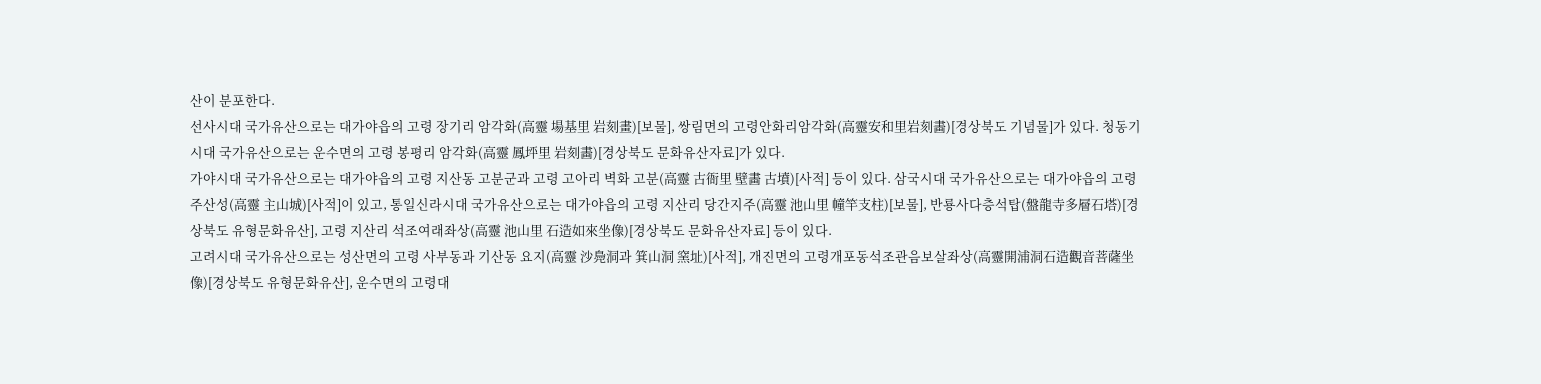산이 분포한다.
선사시대 국가유산으로는 대가야읍의 고령 장기리 암각화(高靈 場基里 岩刻畫)[보물], 쌍림면의 고령안화리암각화(高靈安和里岩刻畵)[경상북도 기념물]가 있다. 청동기시대 국가유산으로는 운수면의 고령 봉평리 암각화(高靈 鳳坪里 岩刻畵)[경상북도 문화유산자료]가 있다.
가야시대 국가유산으로는 대가야읍의 고령 지산동 고분군과 고령 고아리 벽화 고분(高靈 古衙里 壁畵 古墳)[사적] 등이 있다. 삼국시대 국가유산으로는 대가야읍의 고령 주산성(高靈 主山城)[사적]이 있고, 통일신라시대 국가유산으로는 대가야읍의 고령 지산리 당간지주(高靈 池山里 幢竿支柱)[보물], 반룡사다층석탑(盤龍寺多層石塔)[경상북도 유형문화유산], 고령 지산리 석조여래좌상(高靈 池山里 石造如來坐像)[경상북도 문화유산자료] 등이 있다.
고려시대 국가유산으로는 성산면의 고령 사부동과 기산동 요지(高靈 沙鳧洞과 箕山洞 窯址)[사적], 개진면의 고령개포동석조관음보살좌상(高靈開浦洞石造觀音菩薩坐像)[경상북도 유형문화유산], 운수면의 고령대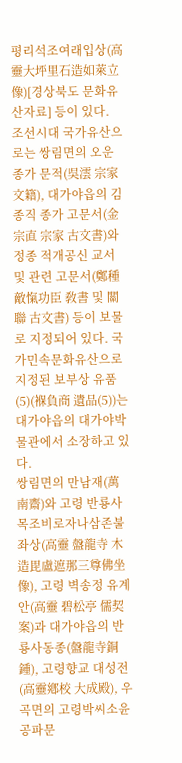평리석조여래입상(高靈大坪里石造如萊立像)[경상북도 문화유산자료] 등이 있다.
조선시대 국가유산으로는 쌍림면의 오운 종가 문적(吳澐 宗家 文籍), 대가야읍의 김종직 종가 고문서(金宗直 宗家 古文書)와 정종 적개공신 교서 및 관련 고문서(鄭種 敵愾功臣 敎書 및 關聯 古文書) 등이 보물로 지정되어 있다. 국가민속문화유산으로 지정된 보부상 유품(5)(褓負商 遺品(5))는 대가야읍의 대가야박물관에서 소장하고 있다.
쌍림면의 만남재(萬南齋)와 고령 반룡사 목조비로자나삼존불좌상(高靈 盤龍寺 木造毘盧遮那三尊佛坐像), 고령 벽송정 유계안(高靈 碧松亭 儒契案)과 대가야읍의 반룡사동종(盤龍寺銅鍾), 고령향교 대성전(高靈鄕校 大成殿), 우곡면의 고령박씨소윤공파문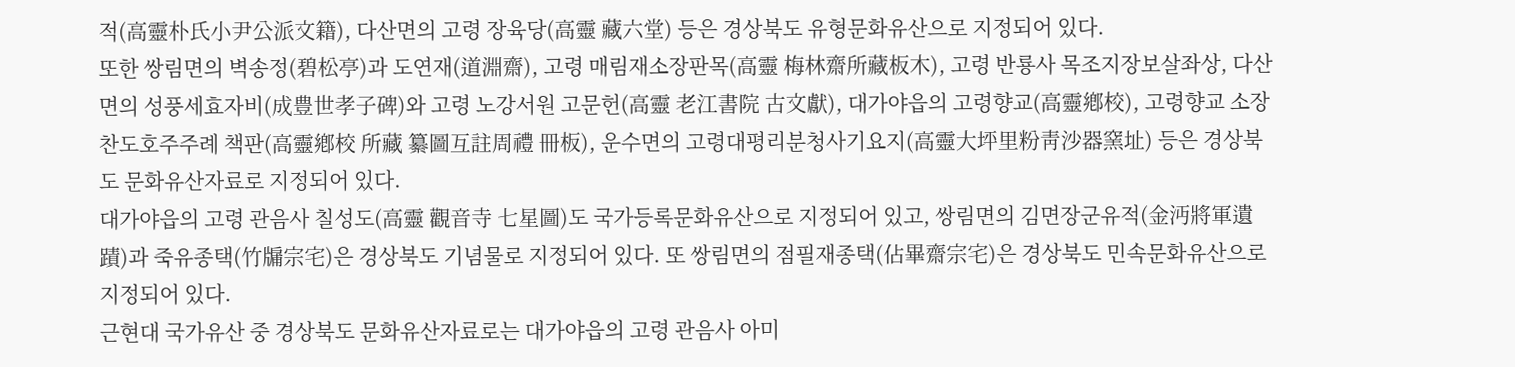적(高靈朴氏小尹公派文籍), 다산면의 고령 장육당(高靈 藏六堂) 등은 경상북도 유형문화유산으로 지정되어 있다.
또한 쌍림면의 벽송정(碧松亭)과 도연재(道淵齋), 고령 매림재소장판목(高靈 梅林齋所藏板木), 고령 반룡사 목조지장보살좌상, 다산면의 성풍세효자비(成豊世孝子碑)와 고령 노강서원 고문헌(高靈 老江書院 古文獻), 대가야읍의 고령향교(高靈鄕校), 고령향교 소장 찬도호주주례 책판(高靈鄕校 所藏 纂圖互註周禮 冊板), 운수면의 고령대평리분청사기요지(高靈大坪里粉靑沙器窯址) 등은 경상북도 문화유산자료로 지정되어 있다.
대가야읍의 고령 관음사 칠성도(高靈 觀音寺 七星圖)도 국가등록문화유산으로 지정되어 있고, 쌍림면의 김면장군유적(金沔將軍遺蹟)과 죽유종택(竹牖宗宅)은 경상북도 기념물로 지정되어 있다. 또 쌍림면의 점필재종택(佔畢齋宗宅)은 경상북도 민속문화유산으로 지정되어 있다.
근현대 국가유산 중 경상북도 문화유산자료로는 대가야읍의 고령 관음사 아미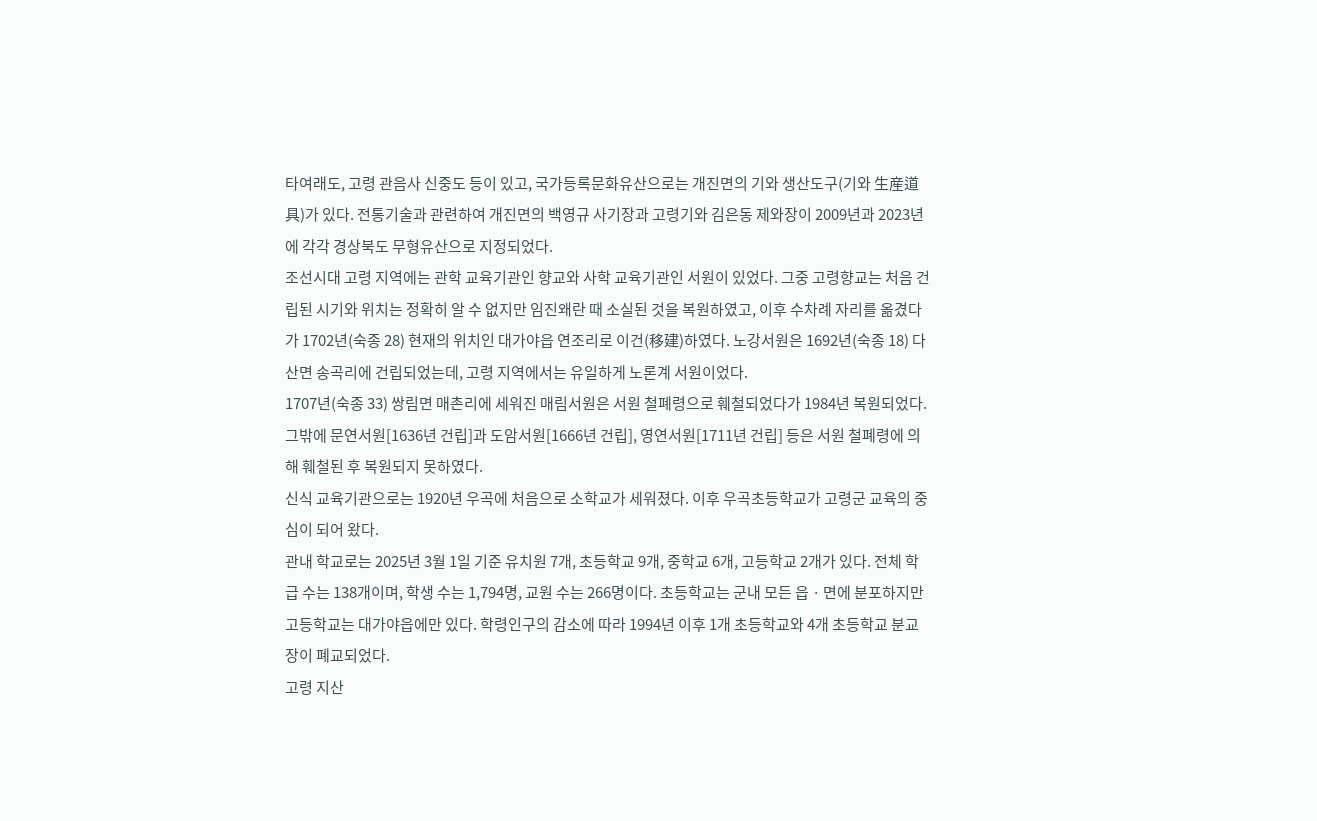타여래도, 고령 관음사 신중도 등이 있고, 국가등록문화유산으로는 개진면의 기와 생산도구(기와 生産道具)가 있다. 전통기술과 관련하여 개진면의 백영규 사기장과 고령기와 김은동 제와장이 2009년과 2023년에 각각 경상북도 무형유산으로 지정되었다.
조선시대 고령 지역에는 관학 교육기관인 향교와 사학 교육기관인 서원이 있었다. 그중 고령향교는 처음 건립된 시기와 위치는 정확히 알 수 없지만 임진왜란 때 소실된 것을 복원하였고, 이후 수차례 자리를 옮겼다가 1702년(숙종 28) 현재의 위치인 대가야읍 연조리로 이건(移建)하였다. 노강서원은 1692년(숙종 18) 다산면 송곡리에 건립되었는데, 고령 지역에서는 유일하게 노론계 서원이었다.
1707년(숙종 33) 쌍림면 매촌리에 세워진 매림서원은 서원 철폐령으로 훼철되었다가 1984년 복원되었다. 그밖에 문연서원[1636년 건립]과 도암서원[1666년 건립], 영연서원[1711년 건립] 등은 서원 철폐령에 의해 훼철된 후 복원되지 못하였다.
신식 교육기관으로는 1920년 우곡에 처음으로 소학교가 세워졌다. 이후 우곡초등학교가 고령군 교육의 중심이 되어 왔다.
관내 학교로는 2025년 3월 1일 기준 유치원 7개, 초등학교 9개, 중학교 6개, 고등학교 2개가 있다. 전체 학급 수는 138개이며, 학생 수는 1,794명, 교원 수는 266명이다. 초등학교는 군내 모든 읍 · 면에 분포하지만 고등학교는 대가야읍에만 있다. 학령인구의 감소에 따라 1994년 이후 1개 초등학교와 4개 초등학교 분교장이 폐교되었다.
고령 지산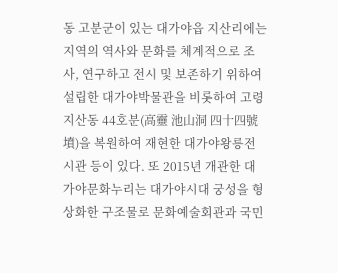동 고분군이 있는 대가야읍 지산리에는 지역의 역사와 문화를 체계적으로 조사, 연구하고 전시 및 보존하기 위하여 설립한 대가야박물관을 비롯하여 고령 지산동 44호분(高靈 池山洞 四十四號墳)을 복원하여 재현한 대가야왕릉전시관 등이 있다. 또 2015년 개관한 대가야문화누리는 대가야시대 궁성을 형상화한 구조물로 문화예술회관과 국민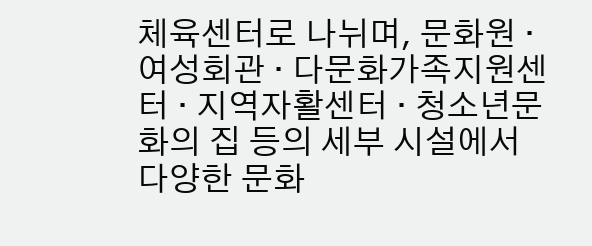체육센터로 나뉘며, 문화원 · 여성회관 · 다문화가족지원센터 · 지역자활센터 · 청소년문화의 집 등의 세부 시설에서 다양한 문화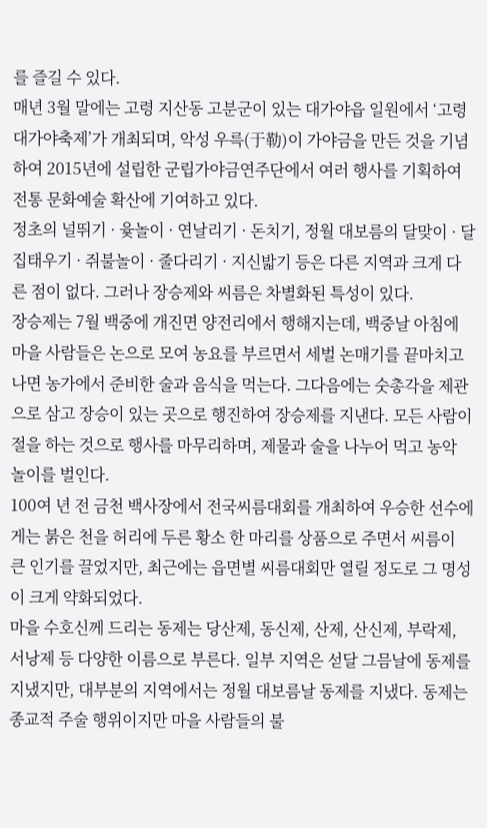를 즐길 수 있다.
매년 3월 말에는 고령 지산동 고분군이 있는 대가야읍 일원에서 ‘고령대가야축제’가 개최되며, 악성 우륵(于勒)이 가야금을 만든 것을 기념하여 2015년에 설립한 군립가야금연주단에서 여러 행사를 기획하여 전통 문화예술 확산에 기여하고 있다.
정초의 널뛰기 · 윷놀이 · 연날리기 · 돈치기, 정월 대보름의 달맞이 · 달집태우기 · 쥐불놀이 · 줄다리기 · 지신밟기 등은 다른 지역과 크게 다른 점이 없다. 그러나 장승제와 씨름은 차별화된 특성이 있다.
장승제는 7월 백중에 개진면 양전리에서 행해지는데, 백중날 아침에 마을 사람들은 논으로 모여 농요를 부르면서 세벌 논매기를 끝마치고 나면 농가에서 준비한 술과 음식을 먹는다. 그다음에는 숫총각을 제관으로 삼고 장승이 있는 곳으로 행진하여 장승제를 지낸다. 모든 사람이 절을 하는 것으로 행사를 마무리하며, 제물과 술을 나누어 먹고 농악 놀이를 벌인다.
100여 년 전 금천 백사장에서 전국씨름대회를 개최하여 우승한 선수에게는 붉은 천을 허리에 두른 황소 한 마리를 상품으로 주면서 씨름이 큰 인기를 끌었지만, 최근에는 읍면별 씨름대회만 열릴 정도로 그 명성이 크게 약화되었다.
마을 수호신께 드리는 동제는 당산제, 동신제, 산제, 산신제, 부락제, 서낭제 등 다양한 이름으로 부른다. 일부 지역은 섣달 그믐날에 동제를 지냈지만, 대부분의 지역에서는 정월 대보름날 동제를 지냈다. 동제는 종교적 주술 행위이지만 마을 사람들의 불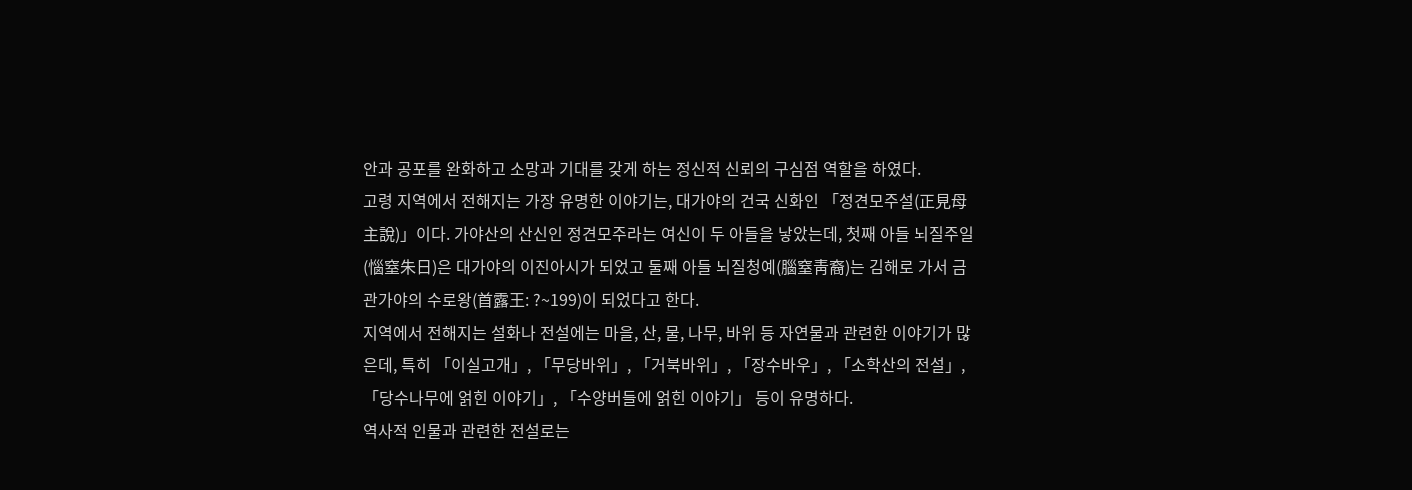안과 공포를 완화하고 소망과 기대를 갖게 하는 정신적 신뢰의 구심점 역할을 하였다.
고령 지역에서 전해지는 가장 유명한 이야기는, 대가야의 건국 신화인 「정견모주설(正見母主說)」이다. 가야산의 산신인 정견모주라는 여신이 두 아들을 낳았는데, 첫째 아들 뇌질주일(惱窒朱日)은 대가야의 이진아시가 되었고 둘째 아들 뇌질청예(腦窒靑裔)는 김해로 가서 금관가야의 수로왕(首露王: ?~199)이 되었다고 한다.
지역에서 전해지는 설화나 전설에는 마을, 산, 물, 나무, 바위 등 자연물과 관련한 이야기가 많은데, 특히 「이실고개」, 「무당바위」, 「거북바위」, 「장수바우」, 「소학산의 전설」, 「당수나무에 얽힌 이야기」, 「수양버들에 얽힌 이야기」 등이 유명하다.
역사적 인물과 관련한 전설로는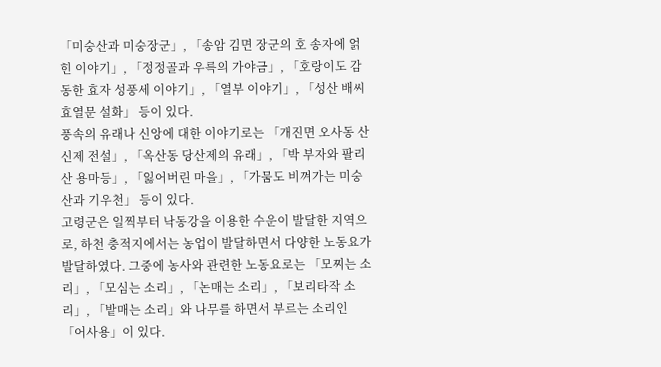「미숭산과 미숭장군」, 「송암 김면 장군의 호 송자에 얽힌 이야기」, 「정정골과 우륵의 가야금」, 「호랑이도 감동한 효자 성풍세 이야기」, 「열부 이야기」, 「성산 배씨 효열문 설화」 등이 있다.
풍속의 유래나 신앙에 대한 이야기로는 「개진면 오사동 산신제 전설」, 「옥산동 당산제의 유래」, 「박 부자와 팔리산 용마등」, 「잃어버린 마을」, 「가뭄도 비껴가는 미숭산과 기우천」 등이 있다.
고령군은 일찍부터 낙동강을 이용한 수운이 발달한 지역으로, 하천 충적지에서는 농업이 발달하면서 다양한 노동요가 발달하였다. 그중에 농사와 관련한 노동요로는 「모찌는 소리」, 「모심는 소리」, 「논매는 소리」, 「보리타작 소리」, 「밭매는 소리」와 나무를 하면서 부르는 소리인 「어사용」이 있다.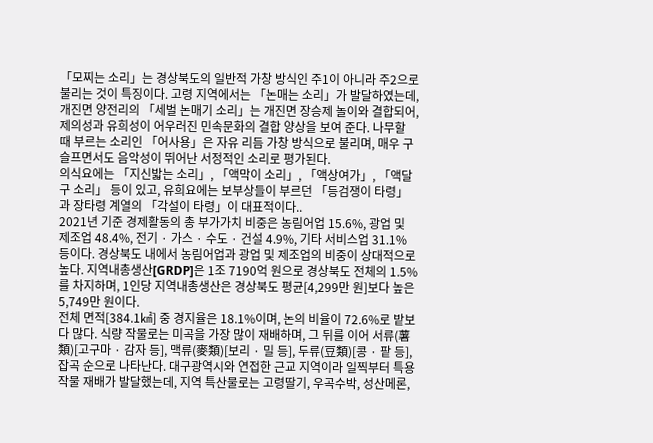「모찌는 소리」는 경상북도의 일반적 가창 방식인 주1이 아니라 주2으로 불리는 것이 특징이다. 고령 지역에서는 「논매는 소리」가 발달하였는데, 개진면 양전리의 「세벌 논매기 소리」는 개진면 장승제 놀이와 결합되어, 제의성과 유희성이 어우러진 민속문화의 결합 양상을 보여 준다. 나무할 때 부르는 소리인 「어사용」은 자유 리듬 가창 방식으로 불리며, 매우 구슬프면서도 음악성이 뛰어난 서정적인 소리로 평가된다.
의식요에는 「지신밟는 소리」, 「액막이 소리」, 「액상여가」, 「액달구 소리」 등이 있고, 유희요에는 보부상들이 부르던 「등검쟁이 타령」과 장타령 계열의 「각설이 타령」이 대표적이다..
2021년 기준 경제활동의 총 부가가치 비중은 농림어업 15.6%, 광업 및 제조업 48.4%, 전기 · 가스 · 수도 · 건설 4.9%, 기타 서비스업 31.1% 등이다. 경상북도 내에서 농림어업과 광업 및 제조업의 비중이 상대적으로 높다. 지역내총생산[GRDP]은 1조 7190억 원으로 경상북도 전체의 1.5%를 차지하며, 1인당 지역내총생산은 경상북도 평균[4,299만 원]보다 높은 5,749만 원이다.
전체 면적[384.1㎢] 중 경지율은 18.1%이며, 논의 비율이 72.6%로 밭보다 많다. 식량 작물로는 미곡을 가장 많이 재배하며, 그 뒤를 이어 서류(薯類)[고구마 · 감자 등], 맥류(麥類)[보리 · 밀 등], 두류(豆類)[콩 · 팥 등], 잡곡 순으로 나타난다. 대구광역시와 연접한 근교 지역이라 일찍부터 특용작물 재배가 발달했는데, 지역 특산물로는 고령딸기, 우곡수박, 성산메론,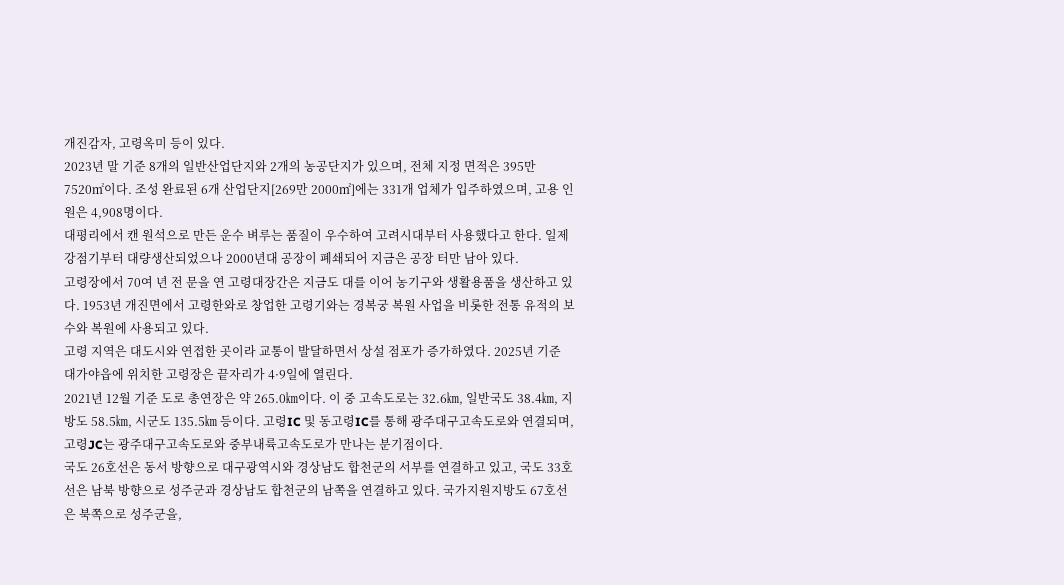개진감자, 고령옥미 등이 있다.
2023년 말 기준 8개의 일반산업단지와 2개의 농공단지가 있으며, 전체 지정 면적은 395만 7520㎡이다. 조성 완료된 6개 산업단지[269만 2000㎡]에는 331개 업체가 입주하였으며, 고용 인원은 4,908명이다.
대평리에서 캔 원석으로 만든 운수 벼루는 품질이 우수하여 고려시대부터 사용했다고 한다. 일제강점기부터 대량생산되었으나 2000년대 공장이 폐쇄되어 지금은 공장 터만 남아 있다.
고령장에서 70여 년 전 문을 연 고령대장간은 지금도 대를 이어 농기구와 생활용품을 생산하고 있다. 1953년 개진면에서 고령한와로 창업한 고령기와는 경복궁 복원 사업을 비롯한 전통 유적의 보수와 복원에 사용되고 있다.
고령 지역은 대도시와 연접한 곳이라 교통이 발달하면서 상설 점포가 증가하였다. 2025년 기준 대가야읍에 위치한 고령장은 끝자리가 4·9일에 열린다.
2021년 12월 기준 도로 총연장은 약 265.0㎞이다. 이 중 고속도로는 32.6㎞, 일반국도 38.4㎞, 지방도 58.5㎞, 시군도 135.5㎞ 등이다. 고령IC 및 동고령IC를 통해 광주대구고속도로와 연결되며, 고령JC는 광주대구고속도로와 중부내륙고속도로가 만나는 분기점이다.
국도 26호선은 동서 방향으로 대구광역시와 경상남도 합천군의 서부를 연결하고 있고, 국도 33호선은 남북 방향으로 성주군과 경상남도 합천군의 남쪽을 연결하고 있다. 국가지원지방도 67호선은 북쪽으로 성주군을,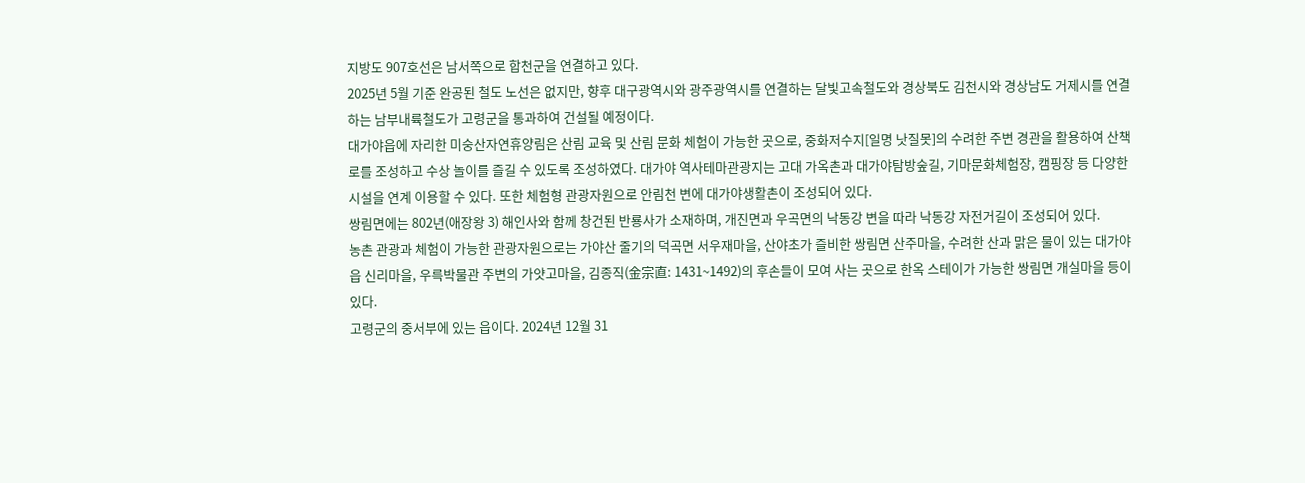지방도 907호선은 남서쪽으로 합천군을 연결하고 있다.
2025년 5월 기준 완공된 철도 노선은 없지만, 향후 대구광역시와 광주광역시를 연결하는 달빛고속철도와 경상북도 김천시와 경상남도 거제시를 연결하는 남부내륙철도가 고령군을 통과하여 건설될 예정이다.
대가야읍에 자리한 미숭산자연휴양림은 산림 교육 및 산림 문화 체험이 가능한 곳으로, 중화저수지[일명 낫질못]의 수려한 주변 경관을 활용하여 산책로를 조성하고 수상 놀이를 즐길 수 있도록 조성하였다. 대가야 역사테마관광지는 고대 가옥촌과 대가야탐방숲길, 기마문화체험장, 캠핑장 등 다양한 시설을 연계 이용할 수 있다. 또한 체험형 관광자원으로 안림천 변에 대가야생활촌이 조성되어 있다.
쌍림면에는 802년(애장왕 3) 해인사와 함께 창건된 반룡사가 소재하며, 개진면과 우곡면의 낙동강 변을 따라 낙동강 자전거길이 조성되어 있다.
농촌 관광과 체험이 가능한 관광자원으로는 가야산 줄기의 덕곡면 서우재마을, 산야초가 즐비한 쌍림면 산주마을, 수려한 산과 맑은 물이 있는 대가야읍 신리마을, 우륵박물관 주변의 가얏고마을, 김종직(金宗直: 1431~1492)의 후손들이 모여 사는 곳으로 한옥 스테이가 가능한 쌍림면 개실마을 등이 있다.
고령군의 중서부에 있는 읍이다. 2024년 12월 31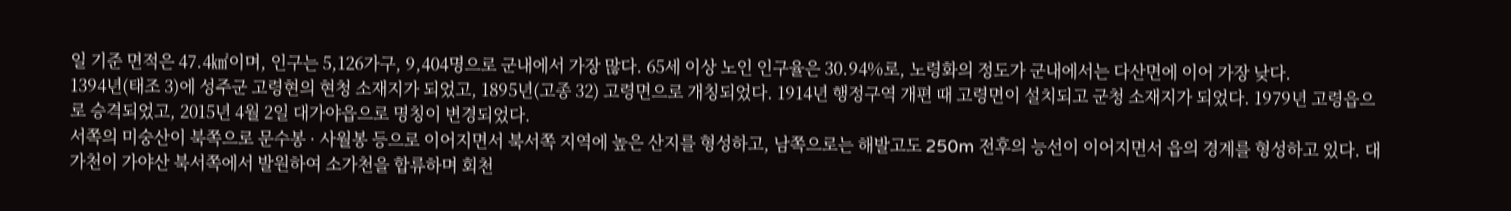일 기준 면적은 47.4㎢이며, 인구는 5,126가구, 9,404명으로 군내에서 가장 많다. 65세 이상 노인 인구율은 30.94%로, 노령화의 정도가 군내에서는 다산면에 이어 가장 낮다.
1394년(태조 3)에 성주군 고령현의 현청 소재지가 되었고, 1895년(고종 32) 고령면으로 개칭되었다. 1914년 행정구역 개편 때 고령면이 설치되고 군청 소재지가 되었다. 1979년 고령읍으로 승격되었고, 2015년 4월 2일 대가야읍으로 명칭이 변경되었다.
서쪽의 미숭산이 북쪽으로 문수봉 · 사월봉 등으로 이어지면서 북서쪽 지역에 높은 산지를 형성하고, 남쪽으로는 해발고도 250m 전후의 능선이 이어지면서 읍의 경계를 형성하고 있다. 대가천이 가야산 북서쪽에서 발원하여 소가천을 합류하며 회천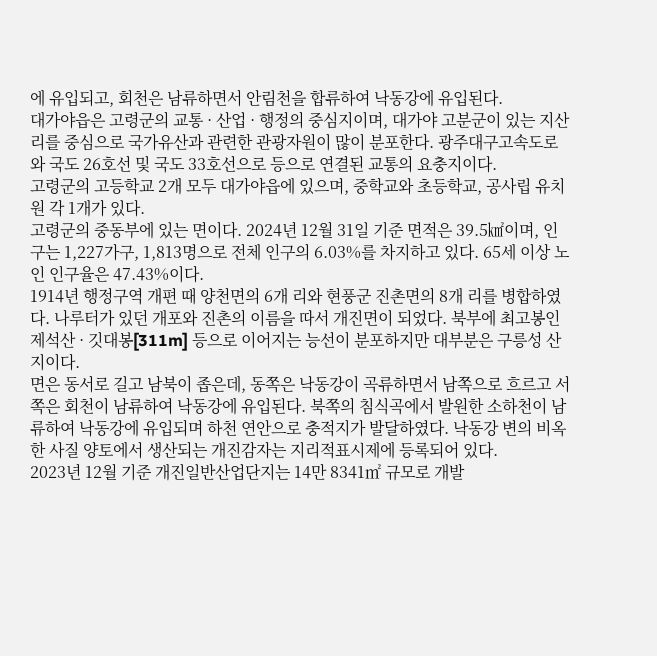에 유입되고, 회천은 남류하면서 안림천을 합류하여 낙동강에 유입된다.
대가야읍은 고령군의 교통 · 산업 · 행정의 중심지이며, 대가야 고분군이 있는 지산리를 중심으로 국가유산과 관련한 관광자원이 많이 분포한다. 광주대구고속도로와 국도 26호선 및 국도 33호선으로 등으로 연결된 교통의 요충지이다.
고령군의 고등학교 2개 모두 대가야읍에 있으며, 중학교와 초등학교, 공사립 유치원 각 1개가 있다.
고령군의 중동부에 있는 면이다. 2024년 12월 31일 기준 면적은 39.5㎢이며, 인구는 1,227가구, 1,813명으로 전체 인구의 6.03%를 차지하고 있다. 65세 이상 노인 인구율은 47.43%이다.
1914년 행정구역 개편 때 양천면의 6개 리와 현풍군 진촌면의 8개 리를 병합하였다. 나루터가 있던 개포와 진촌의 이름을 따서 개진면이 되었다. 북부에 최고봉인 제석산 · 깃대봉[311m] 등으로 이어지는 능선이 분포하지만 대부분은 구릉성 산지이다.
면은 동서로 길고 남북이 좁은데, 동쪽은 낙동강이 곡류하면서 남쪽으로 흐르고 서쪽은 회천이 남류하여 낙동강에 유입된다. 북쪽의 침식곡에서 발원한 소하천이 남류하여 낙동강에 유입되며 하천 연안으로 충적지가 발달하였다. 낙동강 변의 비옥한 사질 양토에서 생산되는 개진감자는 지리적표시제에 등록되어 있다.
2023년 12월 기준 개진일반산업단지는 14만 8341㎡ 규모로 개발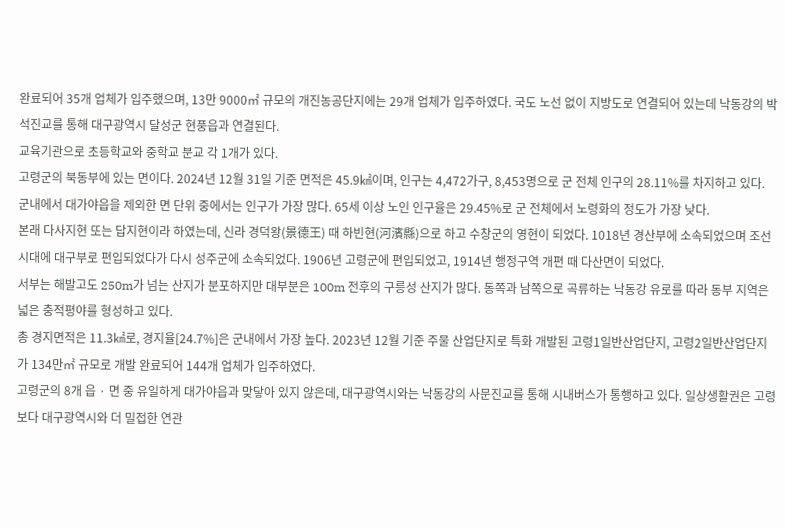완료되어 35개 업체가 입주했으며, 13만 9000㎡ 규모의 개진농공단지에는 29개 업체가 입주하였다. 국도 노선 없이 지방도로 연결되어 있는데 낙동강의 박석진교를 통해 대구광역시 달성군 현풍읍과 연결된다.
교육기관으로 초등학교와 중학교 분교 각 1개가 있다.
고령군의 북동부에 있는 면이다. 2024년 12월 31일 기준 면적은 45.9㎢이며, 인구는 4,472가구, 8,453명으로 군 전체 인구의 28.11%를 차지하고 있다. 군내에서 대가야읍을 제외한 면 단위 중에서는 인구가 가장 많다. 65세 이상 노인 인구율은 29.45%로 군 전체에서 노령화의 정도가 가장 낮다.
본래 다사지현 또는 답지현이라 하였는데, 신라 경덕왕(景德王) 때 하빈현(河濱縣)으로 하고 수창군의 영현이 되었다. 1018년 경산부에 소속되었으며 조선시대에 대구부로 편입되었다가 다시 성주군에 소속되었다. 1906년 고령군에 편입되었고, 1914년 행정구역 개편 때 다산면이 되었다.
서부는 해발고도 250m가 넘는 산지가 분포하지만 대부분은 100m 전후의 구릉성 산지가 많다. 동쪽과 남쪽으로 곡류하는 낙동강 유로를 따라 동부 지역은 넓은 충적평야를 형성하고 있다.
총 경지면적은 11.3㎢로, 경지율[24.7%]은 군내에서 가장 높다. 2023년 12월 기준 주물 산업단지로 특화 개발된 고령1일반산업단지, 고령2일반산업단지가 134만㎡ 규모로 개발 완료되어 144개 업체가 입주하였다.
고령군의 8개 읍 · 면 중 유일하게 대가야읍과 맞닿아 있지 않은데, 대구광역시와는 낙동강의 사문진교를 통해 시내버스가 통행하고 있다. 일상생활권은 고령보다 대구광역시와 더 밀접한 연관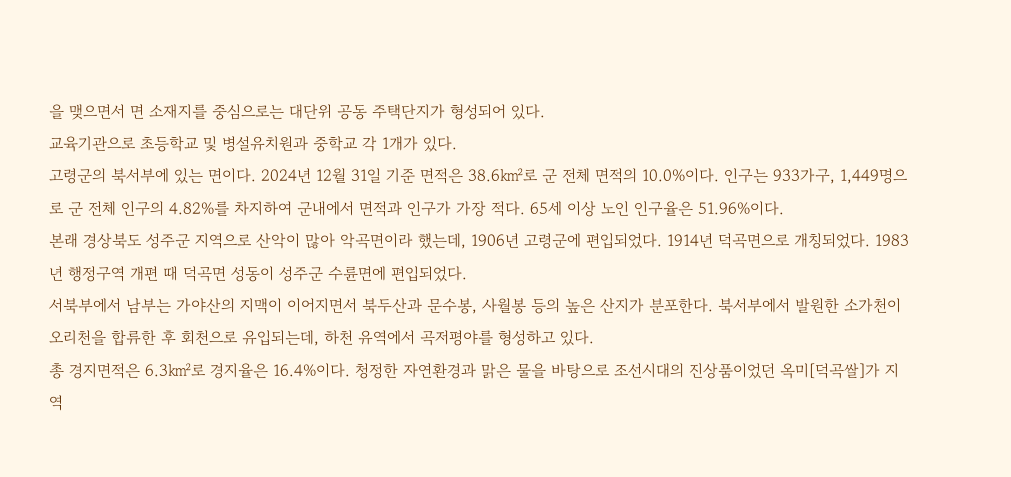을 맺으면서 면 소재지를 중심으로는 대단위 공동 주택단지가 형성되어 있다.
교육기관으로 초등학교 및 병설유치원과 중학교 각 1개가 있다.
고령군의 북서부에 있는 면이다. 2024년 12월 31일 기준 면적은 38.6㎢로 군 전체 면적의 10.0%이다. 인구는 933가구, 1,449명으로 군 전체 인구의 4.82%를 차지하여 군내에서 면적과 인구가 가장 적다. 65세 이상 노인 인구율은 51.96%이다.
본래 경상북도 성주군 지역으로 산악이 많아 악곡면이라 했는데, 1906년 고령군에 편입되었다. 1914년 덕곡면으로 개칭되었다. 1983년 행정구역 개편 때 덕곡면 성동이 성주군 수륜면에 편입되었다.
서북부에서 남부는 가야산의 지맥이 이어지면서 북두산과 문수봉, 사월봉 등의 높은 산지가 분포한다. 북서부에서 발원한 소가천이 오리천을 합류한 후 회천으로 유입되는데, 하천 유역에서 곡저평야를 형성하고 있다.
총 경지면적은 6.3㎢로 경지율은 16.4%이다. 청정한 자연환경과 맑은 물을 바탕으로 조선시대의 진상품이었던 옥미[덕곡쌀]가 지역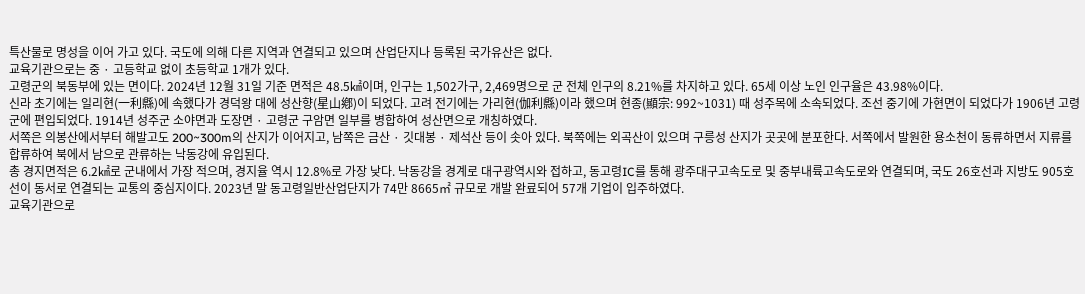특산물로 명성을 이어 가고 있다. 국도에 의해 다른 지역과 연결되고 있으며 산업단지나 등록된 국가유산은 없다.
교육기관으로는 중 · 고등학교 없이 초등학교 1개가 있다.
고령군의 북동부에 있는 면이다. 2024년 12월 31일 기준 면적은 48.5㎢이며, 인구는 1,502가구, 2,469명으로 군 전체 인구의 8.21%를 차지하고 있다. 65세 이상 노인 인구율은 43.98%이다.
신라 초기에는 일리현(一利縣)에 속했다가 경덕왕 대에 성산향(星山鄕)이 되었다. 고려 전기에는 가리현(伽利縣)이라 했으며 현종(顯宗: 992~1031) 때 성주목에 소속되었다. 조선 중기에 가현면이 되었다가 1906년 고령군에 편입되었다. 1914년 성주군 소야면과 도장면 · 고령군 구암면 일부를 병합하여 성산면으로 개칭하였다.
서쪽은 의봉산에서부터 해발고도 200~300m의 산지가 이어지고, 남쪽은 금산 · 깃대봉 · 제석산 등이 솟아 있다. 북쪽에는 외곡산이 있으며 구릉성 산지가 곳곳에 분포한다. 서쪽에서 발원한 용소천이 동류하면서 지류를 합류하여 북에서 남으로 관류하는 낙동강에 유입된다.
총 경지면적은 6.2㎢로 군내에서 가장 적으며, 경지율 역시 12.8%로 가장 낮다. 낙동강을 경계로 대구광역시와 접하고, 동고령IC를 통해 광주대구고속도로 및 중부내륙고속도로와 연결되며, 국도 26호선과 지방도 905호선이 동서로 연결되는 교통의 중심지이다. 2023년 말 동고령일반산업단지가 74만 8665㎡ 규모로 개발 완료되어 57개 기업이 입주하였다.
교육기관으로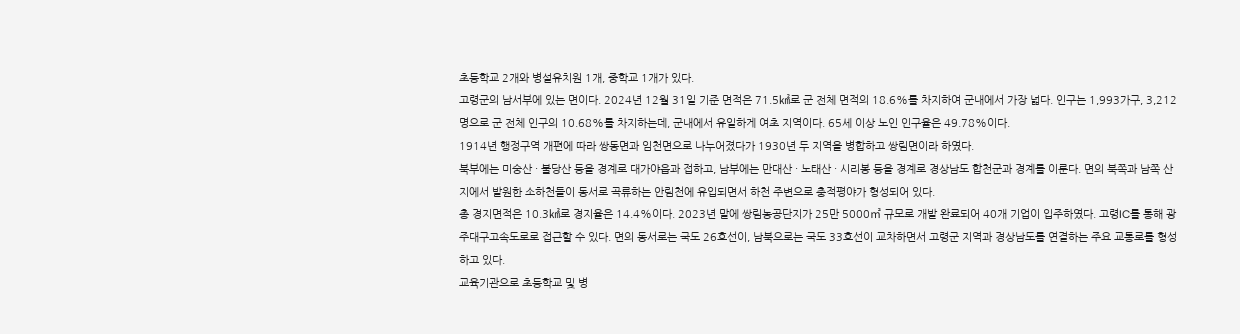초등학교 2개와 병설유치원 1개, 중학교 1개가 있다.
고령군의 남서부에 있는 면이다. 2024년 12월 31일 기준 면적은 71.5㎢로 군 전체 면적의 18.6%를 차지하여 군내에서 가장 넓다. 인구는 1,993가구, 3,212명으로 군 전체 인구의 10.68%를 차지하는데, 군내에서 유일하게 여초 지역이다. 65세 이상 노인 인구율은 49.78%이다.
1914년 행정구역 개편에 따라 쌍동면과 임천면으로 나누어졌다가 1930년 두 지역을 병합하고 쌍림면이라 하였다.
북부에는 미숭산 · 불당산 등을 경계로 대가야읍과 접하고, 남부에는 만대산 · 노태산 · 시리봉 등을 경계로 경상남도 합천군과 경계를 이룬다. 면의 북쪽과 남쪽 산지에서 발원한 소하천들이 동서로 곡류하는 안림천에 유입되면서 하천 주변으로 충적평야가 형성되어 있다.
총 경지면적은 10.3㎢로 경지율은 14.4%이다. 2023년 말에 쌍림농공단지가 25만 5000㎡ 규모로 개발 완료되어 40개 기업이 입주하였다. 고령IC를 통해 광주대구고속도로로 접근할 수 있다. 면의 동서로는 국도 26호선이, 남북으로는 국도 33호선이 교차하면서 고령군 지역과 경상남도를 연결하는 주요 교통로를 형성하고 있다.
교육기관으로 초등학교 및 병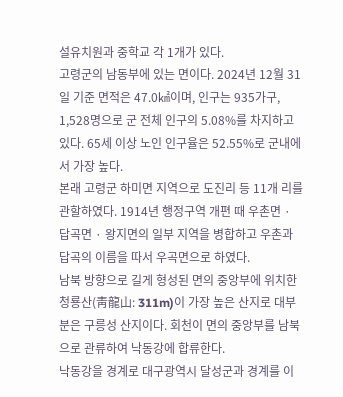설유치원과 중학교 각 1개가 있다.
고령군의 남동부에 있는 면이다. 2024년 12월 31일 기준 면적은 47.0㎢이며, 인구는 935가구, 1,528명으로 군 전체 인구의 5.08%를 차지하고 있다. 65세 이상 노인 인구율은 52.55%로 군내에서 가장 높다.
본래 고령군 하미면 지역으로 도진리 등 11개 리를 관할하였다. 1914년 행정구역 개편 때 우촌면 · 답곡면 · 왕지면의 일부 지역을 병합하고 우촌과 답곡의 이름을 따서 우곡면으로 하였다.
남북 방향으로 길게 형성된 면의 중앙부에 위치한 청룡산(靑龍山: 311m)이 가장 높은 산지로 대부분은 구릉성 산지이다. 회천이 면의 중앙부를 남북으로 관류하여 낙동강에 합류한다.
낙동강을 경계로 대구광역시 달성군과 경계를 이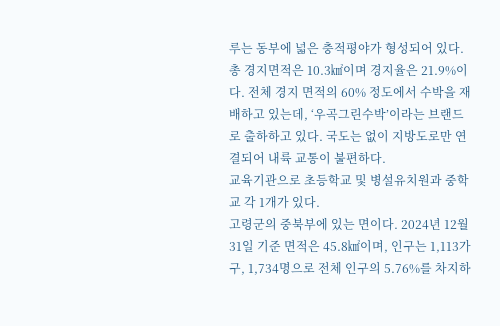루는 동부에 넓은 충적평야가 형성되어 있다. 총 경지면적은 10.3㎢이며 경지율은 21.9%이다. 전체 경지 면적의 60% 정도에서 수박을 재배하고 있는데, ‘우곡그린수박’이라는 브랜드로 출하하고 있다. 국도는 없이 지방도로만 연결되어 내륙 교통이 불편하다.
교육기관으로 초등학교 및 병설유치원과 중학교 각 1개가 있다.
고령군의 중북부에 있는 면이다. 2024년 12월 31일 기준 면적은 45.8㎢이며, 인구는 1,113가구, 1,734명으로 전체 인구의 5.76%를 차지하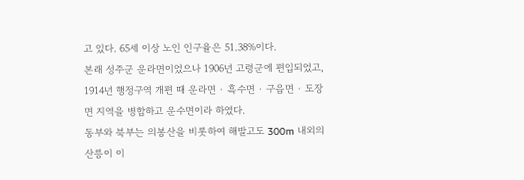고 있다. 65세 이상 노인 인구율은 51.38%이다.
본래 성주군 운라면이었으나 1906년 고령군에 편입되었고, 1914년 행정구역 개편 때 운라면 · 흑수면 · 구읍면 · 도장면 지역을 병합하고 운수면이라 하였다.
동부와 북부는 의봉산을 비롯하여 해발고도 300m 내외의 산릉이 이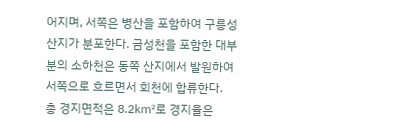어지며, 서쪽은 병산을 포함하여 구릉성 산지가 분포한다. 금성천을 포함한 대부분의 소하천은 동쪽 산지에서 발원하여 서쪽으로 흐르면서 회천에 합류한다.
총 경지면적은 8.2㎢로 경지율은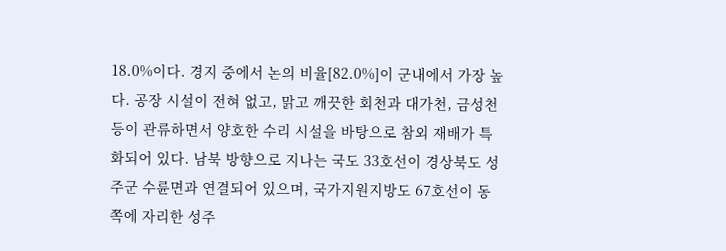18.0%이다. 경지 중에서 논의 비율[82.0%]이 군내에서 가장 높다. 공장 시설이 전혀 없고, 맑고 깨끗한 회천과 대가천, 금성천 등이 관류하면서 양호한 수리 시설을 바탕으로 참외 재배가 특화되어 있다. 남북 방향으로 지나는 국도 33호선이 경상북도 성주군 수륜면과 연결되어 있으며, 국가지원지방도 67호선이 동쪽에 자리한 성주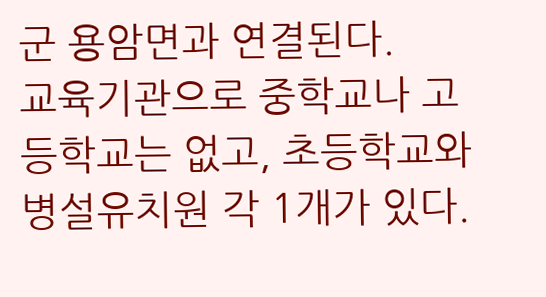군 용암면과 연결된다.
교육기관으로 중학교나 고등학교는 없고, 초등학교와 병설유치원 각 1개가 있다.